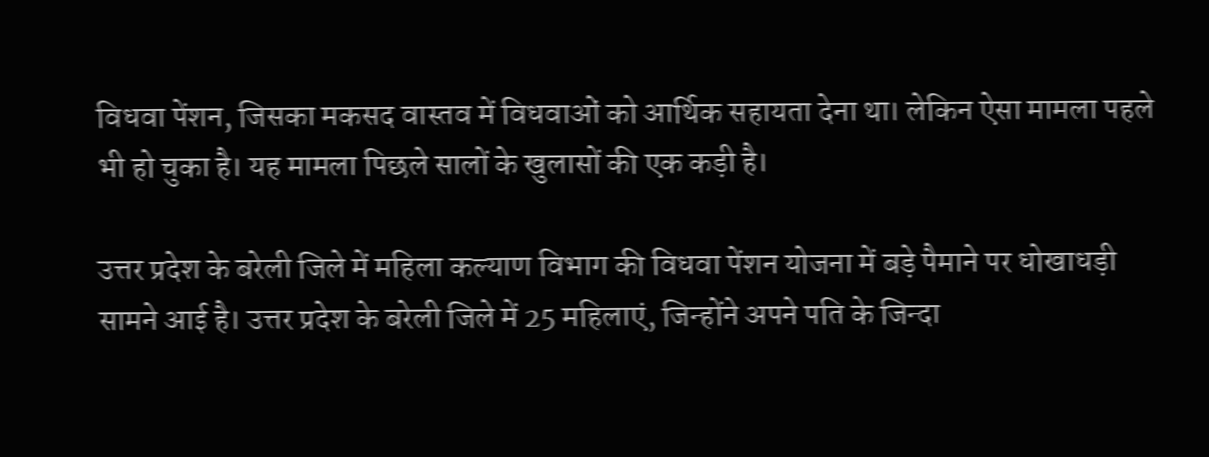विधवा पेंशन, जिसका मकसद वास्तव में विधवाओं को आर्थिक सहायता देना था। लेकिन ऐसा मामला पहले भी हो चुका है। यह मामला पिछले सालों के खुलासों की एक कड़ी है।

उत्तर प्रदेश के बरेली जिले में महिला कल्याण विभाग की विधवा पेंशन योजना में बड़े पैमाने पर धोखाधड़ी सामने आई है। उत्तर प्रदेश के बरेली जिले में 25 महिलाएं, जिन्होंने अपने पति के जिन्दा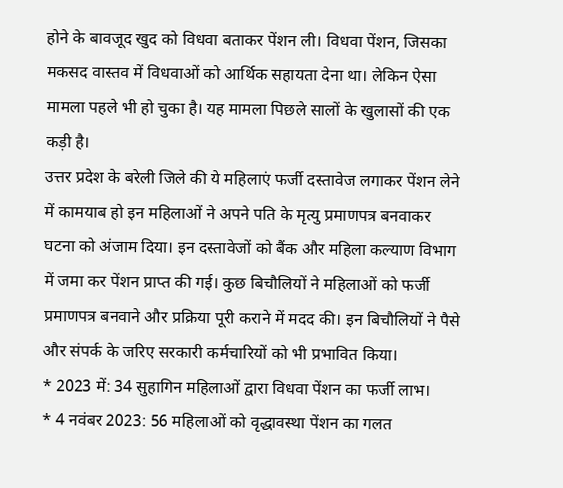होने के बावजूद खुद को विधवा बताकर पेंशन ली। विधवा पेंशन, जिसका मकसद वास्तव में विधवाओं को आर्थिक सहायता देना था। लेकिन ऐसा मामला पहले भी हो चुका है। यह मामला पिछले सालों के खुलासों की एक कड़ी है।
उत्तर प्रदेश के बरेली जिले की ये महिलाएं फर्जी दस्तावेज लगाकर पेंशन लेने में कामयाब हो इन महिलाओं ने अपने पति के मृत्यु प्रमाणपत्र बनवाकर घटना को अंजाम दिया। इन दस्तावेजों को बैंक और महिला कल्याण विभाग में जमा कर पेंशन प्राप्त की गई। कुछ बिचौलियों ने महिलाओं को फर्जी प्रमाणपत्र बनवाने और प्रक्रिया पूरी कराने में मदद की। इन बिचौलियों ने पैसे और संपर्क के जरिए सरकारी कर्मचारियों को भी प्रभावित किया।
* 2023 में: 34 सुहागिन महिलाओं द्वारा विधवा पेंशन का फर्जी लाभ।
* 4 नवंबर 2023: 56 महिलाओं को वृद्धावस्था पेंशन का गलत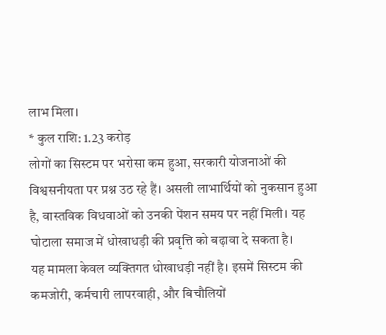लाभ मिला।
* कुल राशि: 1.23 करोड़
लोगों का सिस्टम पर भरोसा कम हुआ, सरकारी योजनाओं की विश्वसनीयता पर प्रश्न उठ रहे हैं। असली लाभार्थियों को नुकसान हुआ है, वास्तविक विधवाओं को उनकी पेंशन समय पर नहीं मिली। यह घोटाला समाज में धोखाधड़ी की प्रवृत्ति को बढ़ावा दे सकता है।
यह मामला केवल व्यक्तिगत धोखाधड़ी नहीं है। इसमें सिस्टम की कमजोरी, कर्मचारी लापरवाही, और बिचौलियों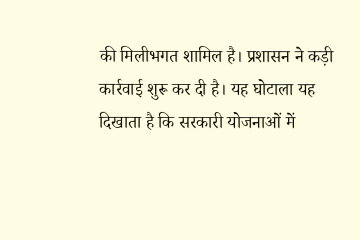की मिलीभगत शामिल है। प्रशासन ने कड़ी कार्रवाई शुरू कर दी है। यह घोटाला यह दिखाता है कि सरकारी योजनाओं में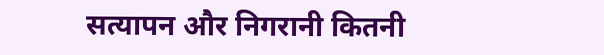सत्यापन और निगरानी कितनी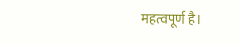महत्वपूर्ण है।